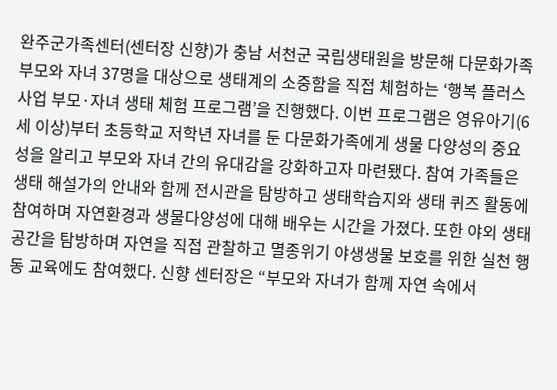완주군가족센터(센터장 신향)가 충남 서천군 국립생태원을 방문해 다문화가족 부모와 자녀 37명을 대상으로 생태계의 소중함을 직접 체험하는 ‘행복 플러스 사업 부모·자녀 생태 체험 프로그램’을 진행했다. 이번 프로그램은 영유아기(6세 이상)부터 초등학교 저학년 자녀를 둔 다문화가족에게 생물 다양성의 중요성을 알리고 부모와 자녀 간의 유대감을 강화하고자 마련됐다. 참여 가족들은 생태 해설가의 안내와 함께 전시관을 탐방하고 생태학습지와 생태 퀴즈 활동에 참여하며 자연환경과 생물다양성에 대해 배우는 시간을 가졌다. 또한 야외 생태공간을 탐방하며 자연을 직접 관찰하고 멸종위기 야생생물 보호를 위한 실천 행동 교육에도 참여했다. 신향 센터장은 “부모와 자녀가 함께 자연 속에서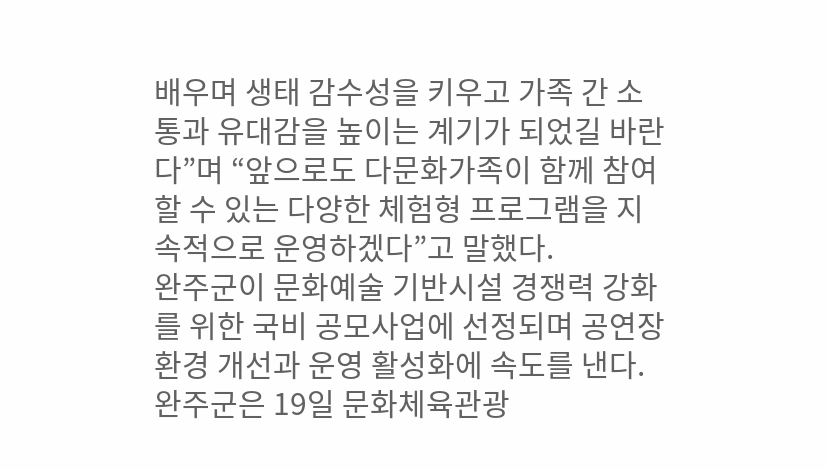배우며 생태 감수성을 키우고 가족 간 소통과 유대감을 높이는 계기가 되었길 바란다”며 “앞으로도 다문화가족이 함께 참여할 수 있는 다양한 체험형 프로그램을 지속적으로 운영하겠다”고 말했다.
완주군이 문화예술 기반시설 경쟁력 강화를 위한 국비 공모사업에 선정되며 공연장 환경 개선과 운영 활성화에 속도를 낸다. 완주군은 19일 문화체육관광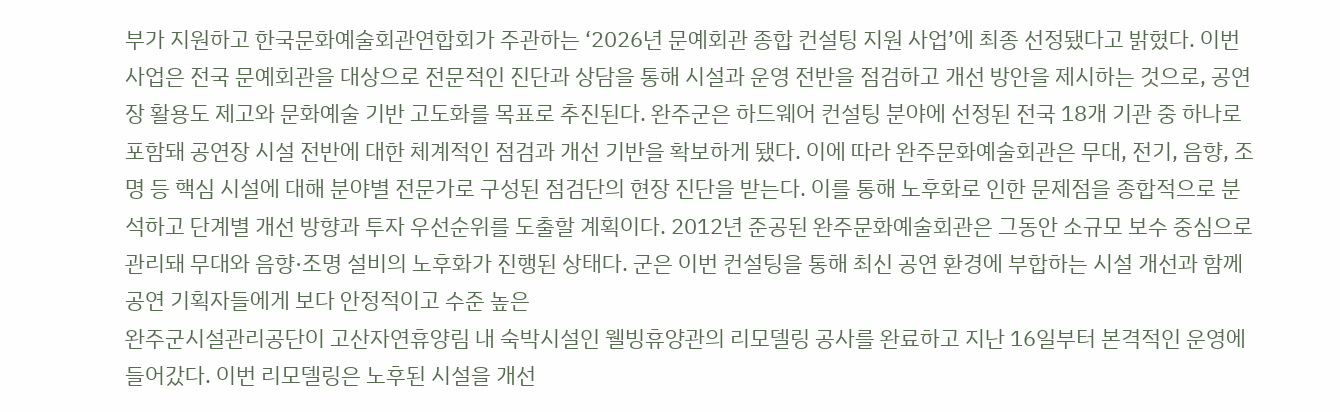부가 지원하고 한국문화예술회관연합회가 주관하는 ‘2026년 문예회관 종합 컨설팅 지원 사업’에 최종 선정됐다고 밝혔다. 이번 사업은 전국 문예회관을 대상으로 전문적인 진단과 상담을 통해 시설과 운영 전반을 점검하고 개선 방안을 제시하는 것으로, 공연장 활용도 제고와 문화예술 기반 고도화를 목표로 추진된다. 완주군은 하드웨어 컨설팅 분야에 선정된 전국 18개 기관 중 하나로 포함돼 공연장 시설 전반에 대한 체계적인 점검과 개선 기반을 확보하게 됐다. 이에 따라 완주문화예술회관은 무대, 전기, 음향, 조명 등 핵심 시설에 대해 분야별 전문가로 구성된 점검단의 현장 진단을 받는다. 이를 통해 노후화로 인한 문제점을 종합적으로 분석하고 단계별 개선 방향과 투자 우선순위를 도출할 계획이다. 2012년 준공된 완주문화예술회관은 그동안 소규모 보수 중심으로 관리돼 무대와 음향·조명 설비의 노후화가 진행된 상태다. 군은 이번 컨설팅을 통해 최신 공연 환경에 부합하는 시설 개선과 함께 공연 기획자들에게 보다 안정적이고 수준 높은
완주군시설관리공단이 고산자연휴양림 내 숙박시설인 웰빙휴양관의 리모델링 공사를 완료하고 지난 16일부터 본격적인 운영에 들어갔다. 이번 리모델링은 노후된 시설을 개선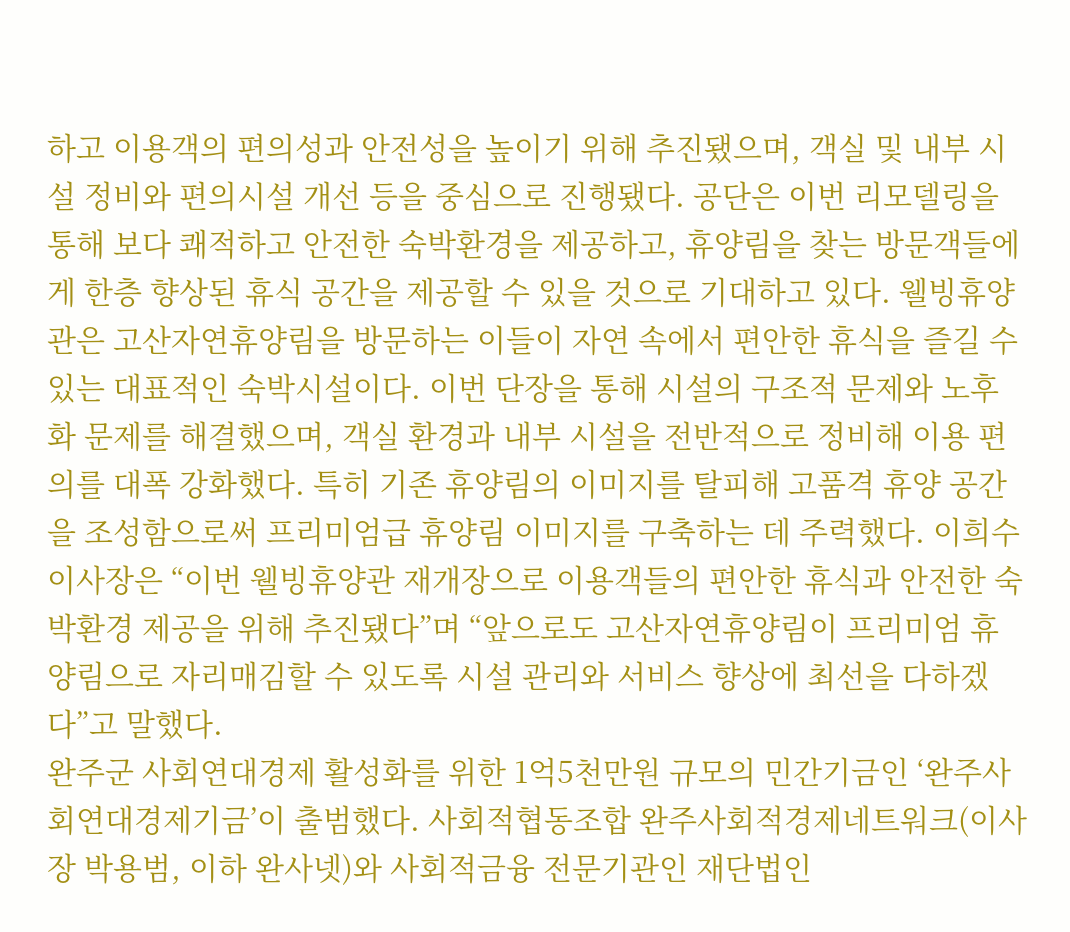하고 이용객의 편의성과 안전성을 높이기 위해 추진됐으며, 객실 및 내부 시설 정비와 편의시설 개선 등을 중심으로 진행됐다. 공단은 이번 리모델링을 통해 보다 쾌적하고 안전한 숙박환경을 제공하고, 휴양림을 찾는 방문객들에게 한층 향상된 휴식 공간을 제공할 수 있을 것으로 기대하고 있다. 웰빙휴양관은 고산자연휴양림을 방문하는 이들이 자연 속에서 편안한 휴식을 즐길 수 있는 대표적인 숙박시설이다. 이번 단장을 통해 시설의 구조적 문제와 노후화 문제를 해결했으며, 객실 환경과 내부 시설을 전반적으로 정비해 이용 편의를 대폭 강화했다. 특히 기존 휴양림의 이미지를 탈피해 고품격 휴양 공간을 조성함으로써 프리미엄급 휴양림 이미지를 구축하는 데 주력했다. 이희수 이사장은 “이번 웰빙휴양관 재개장으로 이용객들의 편안한 휴식과 안전한 숙박환경 제공을 위해 추진됐다”며 “앞으로도 고산자연휴양림이 프리미엄 휴양림으로 자리매김할 수 있도록 시설 관리와 서비스 향상에 최선을 다하겠다”고 말했다.
완주군 사회연대경제 활성화를 위한 1억5천만원 규모의 민간기금인 ‘완주사회연대경제기금’이 출범했다. 사회적협동조합 완주사회적경제네트워크(이사장 박용범, 이하 완사넷)와 사회적금융 전문기관인 재단법인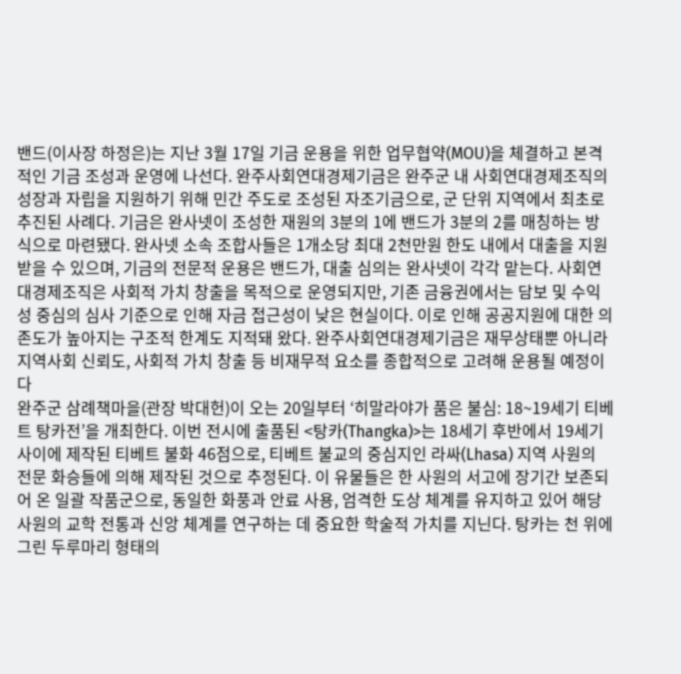밴드(이사장 하정은)는 지난 3월 17일 기금 운용을 위한 업무협약(MOU)을 체결하고 본격적인 기금 조성과 운영에 나선다. 완주사회연대경제기금은 완주군 내 사회연대경제조직의 성장과 자립을 지원하기 위해 민간 주도로 조성된 자조기금으로, 군 단위 지역에서 최초로 추진된 사례다. 기금은 완사넷이 조성한 재원의 3분의 1에 밴드가 3분의 2를 매칭하는 방식으로 마련됐다. 완사넷 소속 조합사들은 1개소당 최대 2천만원 한도 내에서 대출을 지원받을 수 있으며, 기금의 전문적 운용은 밴드가, 대출 심의는 완사넷이 각각 맡는다. 사회연대경제조직은 사회적 가치 창출을 목적으로 운영되지만, 기존 금융권에서는 담보 및 수익성 중심의 심사 기준으로 인해 자금 접근성이 낮은 현실이다. 이로 인해 공공지원에 대한 의존도가 높아지는 구조적 한계도 지적돼 왔다. 완주사회연대경제기금은 재무상태뿐 아니라 지역사회 신뢰도, 사회적 가치 창출 등 비재무적 요소를 종합적으로 고려해 운용될 예정이다
완주군 삼례책마을(관장 박대헌)이 오는 20일부터 ‘히말라야가 품은 불심: 18~19세기 티베트 탕카전’을 개최한다. 이번 전시에 출품된 <탕카(Thangka)>는 18세기 후반에서 19세기 사이에 제작된 티베트 불화 46점으로, 티베트 불교의 중심지인 라싸(Lhasa) 지역 사원의 전문 화승들에 의해 제작된 것으로 추정된다. 이 유물들은 한 사원의 서고에 장기간 보존되어 온 일괄 작품군으로, 동일한 화풍과 안료 사용, 엄격한 도상 체계를 유지하고 있어 해당 사원의 교학 전통과 신앙 체계를 연구하는 데 중요한 학술적 가치를 지닌다. 탕카는 천 위에 그린 두루마리 형태의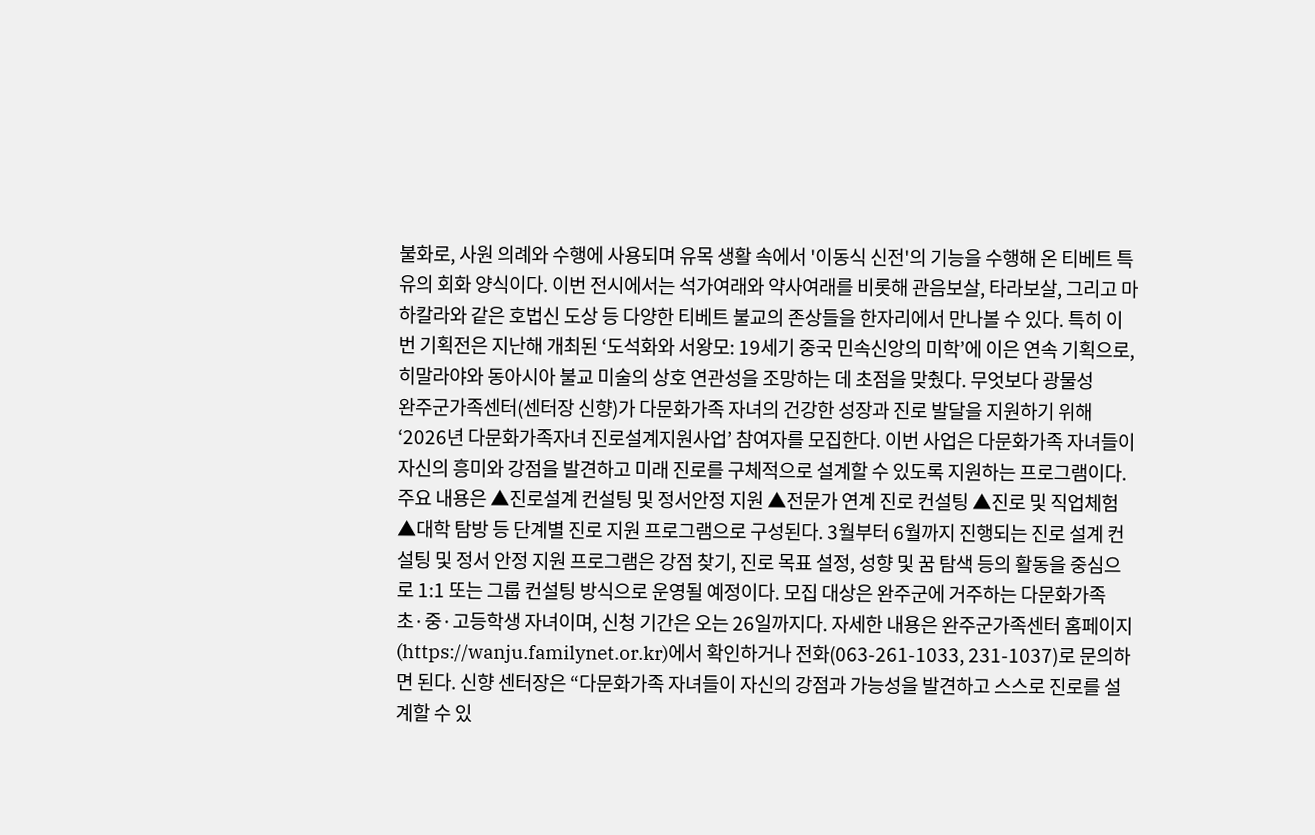불화로, 사원 의례와 수행에 사용되며 유목 생활 속에서 '이동식 신전'의 기능을 수행해 온 티베트 특유의 회화 양식이다. 이번 전시에서는 석가여래와 약사여래를 비롯해 관음보살, 타라보살, 그리고 마하칼라와 같은 호법신 도상 등 다양한 티베트 불교의 존상들을 한자리에서 만나볼 수 있다. 특히 이번 기획전은 지난해 개최된 ‘도석화와 서왕모: 19세기 중국 민속신앙의 미학’에 이은 연속 기획으로, 히말라야와 동아시아 불교 미술의 상호 연관성을 조망하는 데 초점을 맞췄다. 무엇보다 광물성
완주군가족센터(센터장 신향)가 다문화가족 자녀의 건강한 성장과 진로 발달을 지원하기 위해 ‘2026년 다문화가족자녀 진로설계지원사업’ 참여자를 모집한다. 이번 사업은 다문화가족 자녀들이 자신의 흥미와 강점을 발견하고 미래 진로를 구체적으로 설계할 수 있도록 지원하는 프로그램이다. 주요 내용은 ▲진로설계 컨설팅 및 정서안정 지원 ▲전문가 연계 진로 컨설팅 ▲진로 및 직업체험 ▲대학 탐방 등 단계별 진로 지원 프로그램으로 구성된다. 3월부터 6월까지 진행되는 진로 설계 컨설팅 및 정서 안정 지원 프로그램은 강점 찾기, 진로 목표 설정, 성향 및 꿈 탐색 등의 활동을 중심으로 1:1 또는 그룹 컨설팅 방식으로 운영될 예정이다. 모집 대상은 완주군에 거주하는 다문화가족 초·중·고등학생 자녀이며, 신청 기간은 오는 26일까지다. 자세한 내용은 완주군가족센터 홈페이지(https://wanju.familynet.or.kr)에서 확인하거나 전화(063-261-1033, 231-1037)로 문의하면 된다. 신향 센터장은 “다문화가족 자녀들이 자신의 강점과 가능성을 발견하고 스스로 진로를 설계할 수 있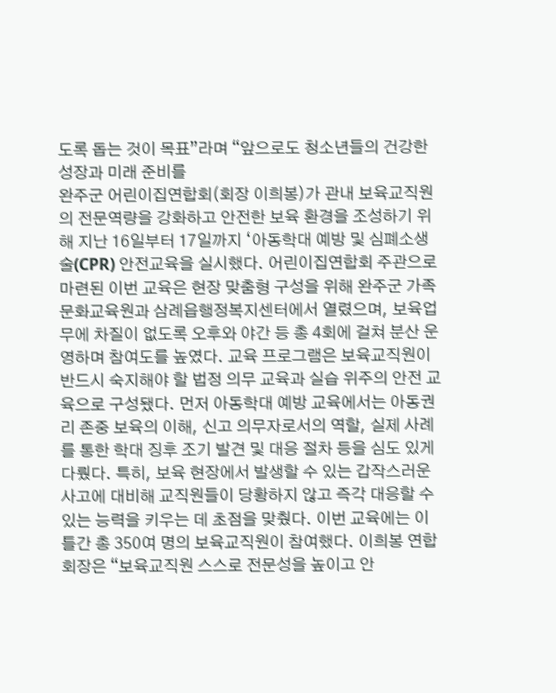도록 돕는 것이 목표”라며 “앞으로도 청소년들의 건강한 성장과 미래 준비를
완주군 어린이집연합회(회장 이희봉)가 관내 보육교직원의 전문역량을 강화하고 안전한 보육 환경을 조성하기 위해 지난 16일부터 17일까지 ‘아동학대 예방 및 심폐소생술(CPR) 안전교육을 실시했다. 어린이집연합회 주관으로 마련된 이번 교육은 현장 맞춤형 구성을 위해 완주군 가족문화교육원과 삼례읍행정복지센터에서 열렸으며, 보육업무에 차질이 없도록 오후와 야간 등 총 4회에 걸쳐 분산 운영하며 참여도를 높였다. 교육 프로그램은 보육교직원이 반드시 숙지해야 할 법정 의무 교육과 실습 위주의 안전 교육으로 구성됐다. 먼저 아동학대 예방 교육에서는 아동권리 존중 보육의 이해, 신고 의무자로서의 역할, 실제 사례를 통한 학대 징후 조기 발견 및 대응 절차 등을 심도 있게 다뤘다. 특히, 보육 현장에서 발생할 수 있는 갑작스러운 사고에 대비해 교직원들이 당황하지 않고 즉각 대응할 수 있는 능력을 키우는 데 초점을 맞췄다. 이번 교육에는 이틀간 총 350여 명의 보육교직원이 참여했다. 이희봉 연합회장은 “보육교직원 스스로 전문성을 높이고 안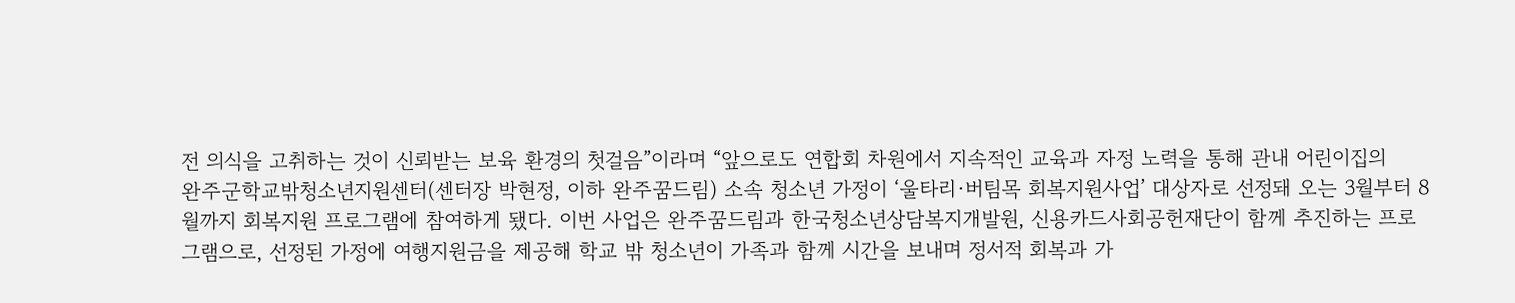전 의식을 고취하는 것이 신뢰받는 보육 환경의 첫걸음”이라며 “앞으로도 연합회 차원에서 지속적인 교육과 자정 노력을 통해 관내 어린이집의
완주군학교밖청소년지원센터(센터장 박현정, 이하 완주꿈드림) 소속 청소년 가정이 ‘울타리·버팀목 회복지원사업’ 대상자로 선정돼 오는 3월부터 8월까지 회복지원 프로그램에 참여하게 됐다. 이번 사업은 완주꿈드림과 한국청소년상담복지개발원, 신용카드사회공헌재단이 함께 추진하는 프로그램으로, 선정된 가정에 여행지원금을 제공해 학교 밖 청소년이 가족과 함께 시간을 보내며 정서적 회복과 가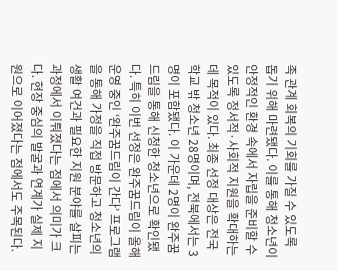족 관계 회복의 기회를 가질 수 있도록 돕기 위해 마련됐다. 이를 통해 청소년이 안정적인 환경 속에서 자립을 준비할 수 있도록 정서적·사회적 지원을 확대하는 데 목적이 있다. 최종 선정 대상은 전국 학교 밖 청소년 28명이며, 전북에서는 3명이 포함됐다. 이 가운데 2명이 완주꿈드림을 통해 신청한 청소년으로 확인됐다. 특히 이번 선정은 완주꿈드림이 올해 운영 중인 ‘완주꿈드림이 간다’ 프로그램을 통해 가정을 직접 방문하고 청소년의 생활 여건과 필요한 지원 분야를 살피는 과정에서 이뤄졌다는 점에서 의미가 크다. 현장 중심의 발굴과 연계가 실제 지원으로 이어졌다는 점에서도 주목된다.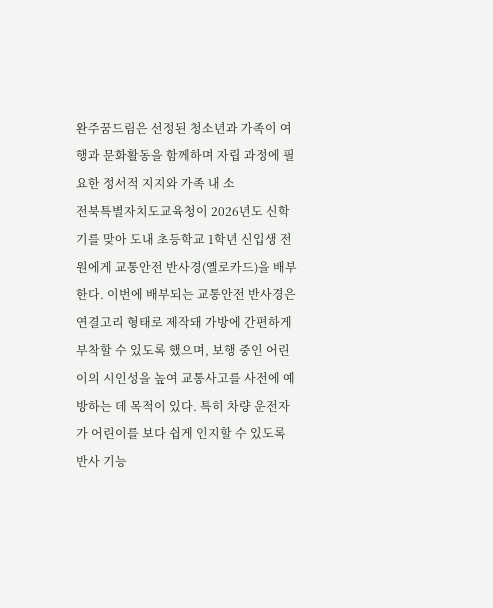완주꿈드림은 선정된 청소년과 가족이 여행과 문화활동을 함께하며 자립 과정에 필요한 정서적 지지와 가족 내 소
전북특별자치도교육청이 2026년도 신학기를 맞아 도내 초등학교 1학년 신입생 전원에게 교통안전 반사경(옐로카드)을 배부한다. 이번에 배부되는 교통안전 반사경은 연결고리 형태로 제작돼 가방에 간편하게 부착할 수 있도록 했으며, 보행 중인 어린이의 시인성을 높여 교통사고를 사전에 예방하는 데 목적이 있다. 특히 차량 운전자가 어린이를 보다 쉽게 인지할 수 있도록 반사 기능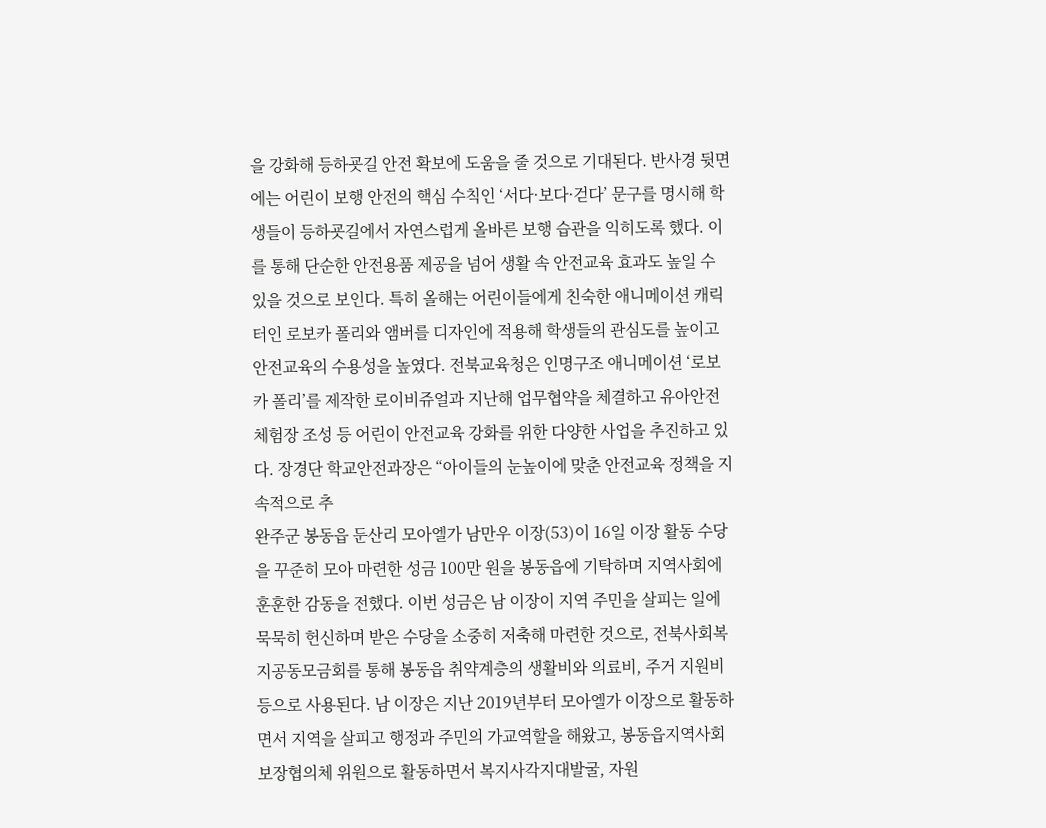을 강화해 등하굣길 안전 확보에 도움을 줄 것으로 기대된다. 반사경 뒷면에는 어린이 보행 안전의 핵심 수칙인 ‘서다·보다·걷다’ 문구를 명시해 학생들이 등하굣길에서 자연스럽게 올바른 보행 습관을 익히도록 했다. 이를 통해 단순한 안전용품 제공을 넘어 생활 속 안전교육 효과도 높일 수 있을 것으로 보인다. 특히 올해는 어린이들에게 친숙한 애니메이션 캐릭터인 로보카 폴리와 앰버를 디자인에 적용해 학생들의 관심도를 높이고 안전교육의 수용성을 높였다. 전북교육청은 인명구조 애니메이션 ‘로보카 폴리’를 제작한 로이비쥬얼과 지난해 업무협약을 체결하고 유아안전체험장 조성 등 어린이 안전교육 강화를 위한 다양한 사업을 추진하고 있다. 장경단 학교안전과장은 “아이들의 눈높이에 맞춘 안전교육 정책을 지속적으로 추
완주군 봉동읍 둔산리 모아엘가 남만우 이장(53)이 16일 이장 활동 수당을 꾸준히 모아 마련한 성금 100만 원을 봉동읍에 기탁하며 지역사회에 훈훈한 감동을 전했다. 이번 성금은 남 이장이 지역 주민을 살피는 일에 묵묵히 헌신하며 받은 수당을 소중히 저축해 마련한 것으로, 전북사회복지공동모금회를 통해 봉동읍 취약계층의 생활비와 의료비, 주거 지원비 등으로 사용된다. 남 이장은 지난 2019년부터 모아엘가 이장으로 활동하면서 지역을 살피고 행정과 주민의 가교역할을 해왔고, 봉동읍지역사회보장협의체 위원으로 활동하면서 복지사각지대발굴, 자원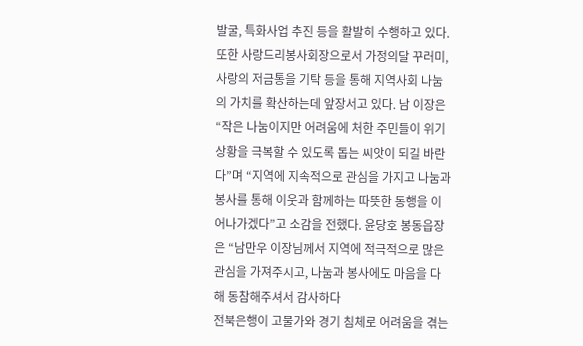발굴, 특화사업 추진 등을 활발히 수행하고 있다. 또한 사랑드리봉사회장으로서 가정의달 꾸러미, 사랑의 저금통을 기탁 등을 통해 지역사회 나눔의 가치를 확산하는데 앞장서고 있다. 남 이장은 “작은 나눔이지만 어려움에 처한 주민들이 위기상황을 극복할 수 있도록 돕는 씨앗이 되길 바란다”며 “지역에 지속적으로 관심을 가지고 나눔과 봉사를 통해 이웃과 함께하는 따뜻한 동행을 이어나가겠다”고 소감을 전했다. 윤당호 봉동읍장은 “남만우 이장님께서 지역에 적극적으로 많은 관심을 가져주시고, 나눔과 봉사에도 마음을 다해 동참해주셔서 감사하다
전북은행이 고물가와 경기 침체로 어려움을 겪는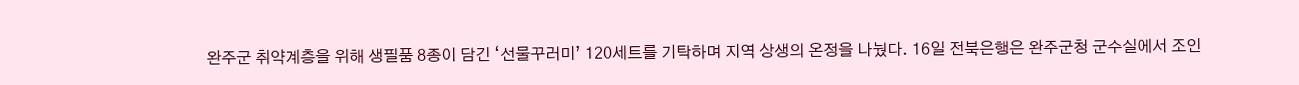완주군 취약계층을 위해 생필품 8종이 담긴 ‘선물꾸러미’ 120세트를 기탁하며 지역 상생의 온정을 나눴다. 16일 전북은행은 완주군청 군수실에서 조인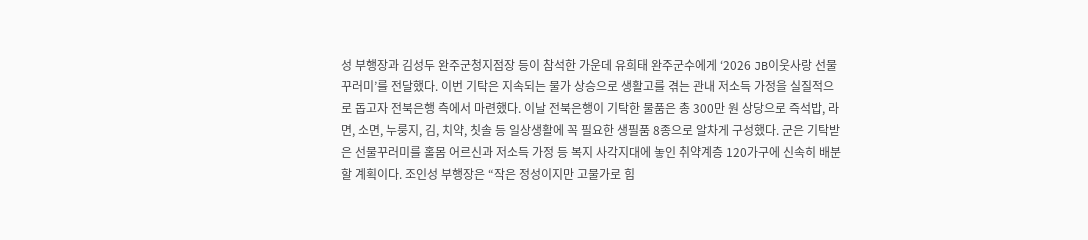성 부행장과 김성두 완주군청지점장 등이 참석한 가운데 유희태 완주군수에게 ‘2026 JB이웃사랑 선물꾸러미’를 전달했다. 이번 기탁은 지속되는 물가 상승으로 생활고를 겪는 관내 저소득 가정을 실질적으로 돕고자 전북은행 측에서 마련했다. 이날 전북은행이 기탁한 물품은 총 300만 원 상당으로 즉석밥, 라면, 소면, 누룽지, 김, 치약, 칫솔 등 일상생활에 꼭 필요한 생필품 8종으로 알차게 구성했다. 군은 기탁받은 선물꾸러미를 홀몸 어르신과 저소득 가정 등 복지 사각지대에 놓인 취약계층 120가구에 신속히 배분할 계획이다. 조인성 부행장은 “작은 정성이지만 고물가로 힘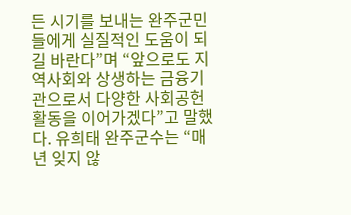든 시기를 보내는 완주군민들에게 실질적인 도움이 되길 바란다”며 “앞으로도 지역사회와 상생하는 금융기관으로서 다양한 사회공헌 활동을 이어가겠다”고 말했다. 유희태 완주군수는 “매년 잊지 않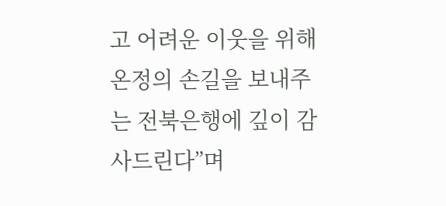고 어려운 이웃을 위해 온정의 손길을 보내주는 전북은행에 깊이 감사드린다”며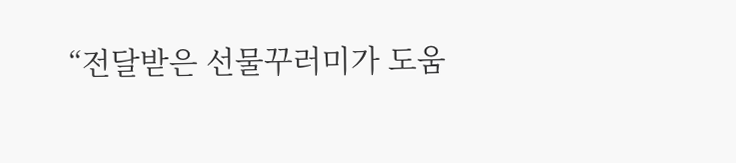“전달받은 선물꾸러미가 도움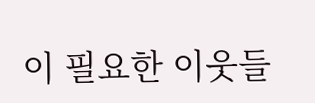이 필요한 이웃들